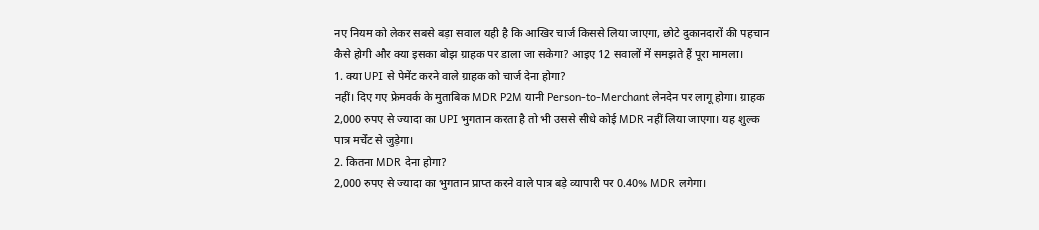नए नियम को लेकर सबसे बड़ा सवाल यही है कि आखिर चार्ज किससे लिया जाएगा, छोटे दुकानदारों की पहचान कैसे होगी और क्या इसका बोझ ग्राहक पर डाला जा सकेगा? आइए 12 सवालों में समझते हैं पूरा मामला।
1. क्या UPI से पेमेंट करने वाले ग्राहक को चार्ज देना होगा?
नहीं। दिए गए फ्रेमवर्क के मुताबिक MDR P2M यानी Person-to-Merchant लेनदेन पर लागू होगा। ग्राहक 2,000 रुपए से ज्यादा का UPI भुगतान करता है तो भी उससे सीधे कोई MDR नहीं लिया जाएगा। यह शुल्क पात्र मर्चेंट से जुड़ेगा।
2. कितना MDR देना होगा?
2,000 रुपए से ज्यादा का भुगतान प्राप्त करने वाले पात्र बड़े व्यापारी पर 0.40% MDR लगेगा।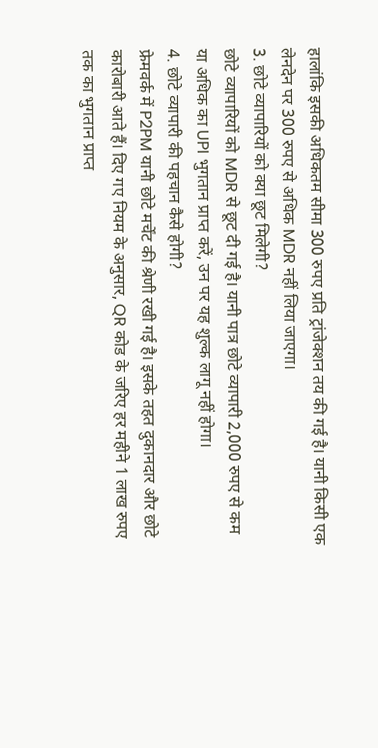हालांकि इसकी अधिकतम सीमा 300 रुपए प्रति ट्रांजेक्शन तय की गई है। यानी किसी एक लेनदेन पर 300 रुपए से अधिक MDR नहीं लिया जाएगा।
3. छोटे व्यापारियों को क्या छूट मिलेगी?
छोटे व्यापारियों को MDR से छूट दी गई है। यानी पात्र छोटे व्यापारी 2,000 रुपए से कम या अधिक का UPI भुगतान प्राप्त करें, उन पर यह शुल्क लागू नहीं होगा।
4. छोटे व्यापारी की पहचान कैसे होगी?
फ्रेमवर्क में P2PM यानी छोटे मर्चेंट की श्रेणी रखी गई है। इसके तहत दुकानदार और छोटे कारोबारी आते हैं। दिए गए नियम के अनुसार, QR कोड के जरिए हर महीने 1 लाख रुपए तक का भुगतान प्राप्त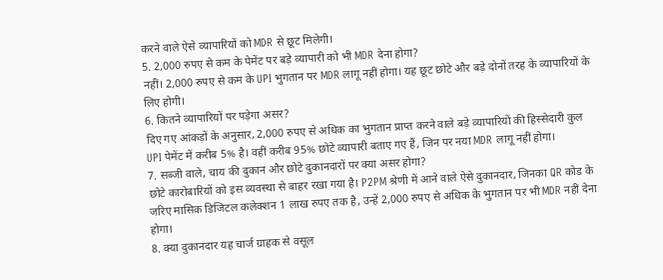करने वाले ऐसे व्यापारियों को MDR से छूट मिलेगी।
5. 2,000 रुपए से कम के पेमेंट पर बड़े व्यापारी को भी MDR देना होगा?
नहीं। 2,000 रुपए से कम के UPI भुगतान पर MDR लागू नहीं होगा। यह छूट छोटे और बड़े दोनों तरह के व्यापारियों के लिए होगी।
6. कितने व्यापारियों पर पड़ेगा असर?
दिए गए आंकड़ों के अनुसार, 2,000 रुपए से अधिक का भुगतान प्राप्त करने वाले बड़े व्यापारियों की हिस्सेदारी कुल UPI पेमेंट में करीब 5% है। वहीं करीब 95% छोटे व्यापारी बताए गए हैं, जिन पर नया MDR लागू नहीं होगा।
7. सब्जी वाले, चाय की दुकान और छोटे दुकानदारों पर क्या असर होगा?
छोटे कारोबारियों को इस व्यवस्था से बाहर रखा गया है। P2PM श्रेणी में आने वाले ऐसे दुकानदार, जिनका QR कोड के जरिए मासिक डिजिटल कलेक्शन 1 लाख रुपए तक है, उन्हें 2,000 रुपए से अधिक के भुगतान पर भी MDR नहीं देना होगा।
8. क्या दुकानदार यह चार्ज ग्राहक से वसूल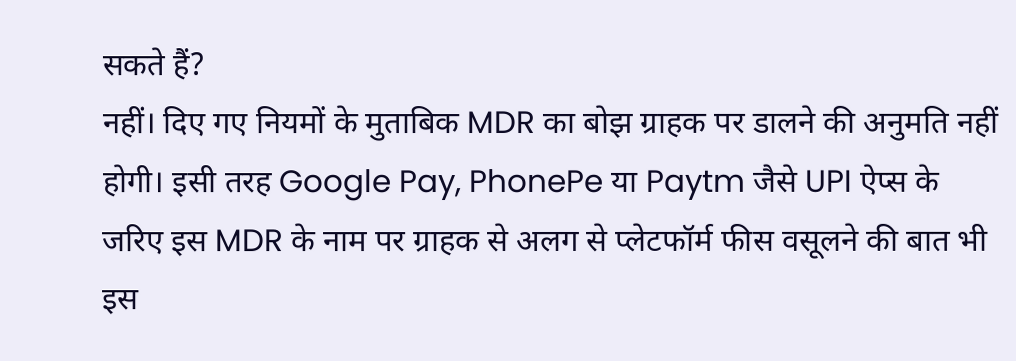सकते हैं?
नहीं। दिए गए नियमों के मुताबिक MDR का बोझ ग्राहक पर डालने की अनुमति नहीं होगी। इसी तरह Google Pay, PhonePe या Paytm जैसे UPI ऐप्स के जरिए इस MDR के नाम पर ग्राहक से अलग से प्लेटफॉर्म फीस वसूलने की बात भी इस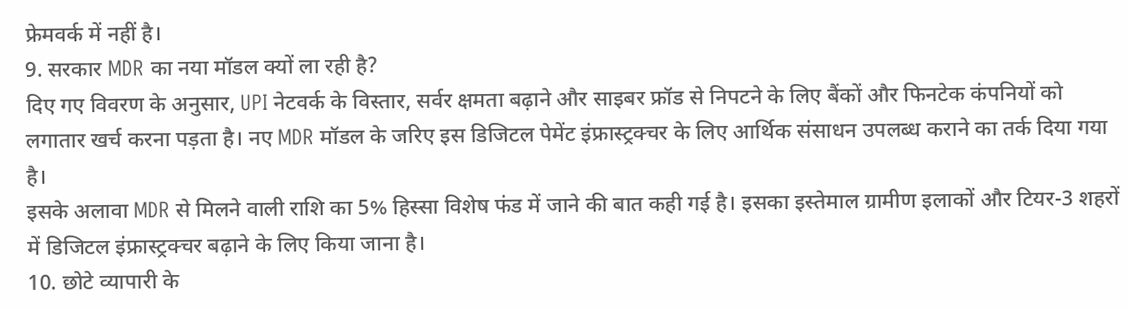फ्रेमवर्क में नहीं है।
9. सरकार MDR का नया मॉडल क्यों ला रही है?
दिए गए विवरण के अनुसार, UPI नेटवर्क के विस्तार, सर्वर क्षमता बढ़ाने और साइबर फ्रॉड से निपटने के लिए बैंकों और फिनटेक कंपनियों को लगातार खर्च करना पड़ता है। नए MDR मॉडल के जरिए इस डिजिटल पेमेंट इंफ्रास्ट्रक्चर के लिए आर्थिक संसाधन उपलब्ध कराने का तर्क दिया गया है।
इसके अलावा MDR से मिलने वाली राशि का 5% हिस्सा विशेष फंड में जाने की बात कही गई है। इसका इस्तेमाल ग्रामीण इलाकों और टियर-3 शहरों में डिजिटल इंफ्रास्ट्रक्चर बढ़ाने के लिए किया जाना है।
10. छोटे व्यापारी के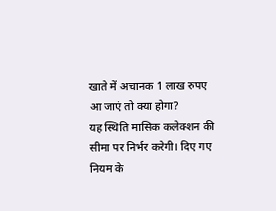खाते में अचानक 1 लाख रुपए आ जाएं तो क्या होगा?
यह स्थिति मासिक कलेक्शन की सीमा पर निर्भर करेगी। दिए गए नियम के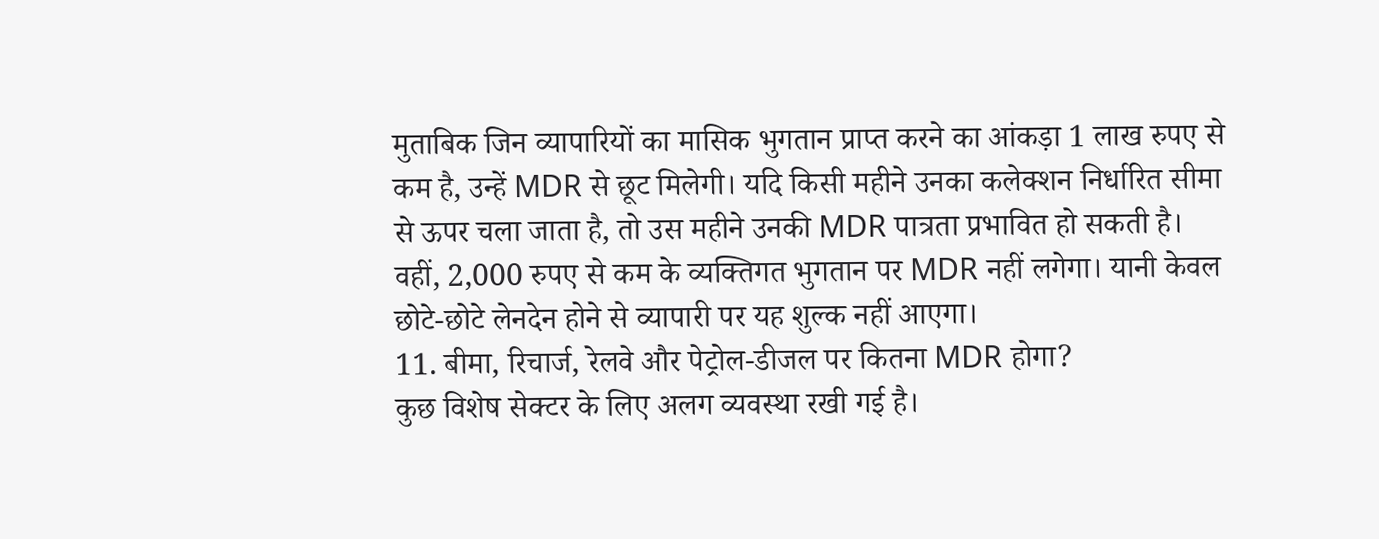मुताबिक जिन व्यापारियों का मासिक भुगतान प्राप्त करने का आंकड़ा 1 लाख रुपए से कम है, उन्हें MDR से छूट मिलेगी। यदि किसी महीने उनका कलेक्शन निर्धारित सीमा से ऊपर चला जाता है, तो उस महीने उनकी MDR पात्रता प्रभावित हो सकती है।
वहीं, 2,000 रुपए से कम के व्यक्तिगत भुगतान पर MDR नहीं लगेगा। यानी केवल छोटे-छोटे लेनदेन होने से व्यापारी पर यह शुल्क नहीं आएगा।
11. बीमा, रिचार्ज, रेलवे और पेट्रोल-डीजल पर कितना MDR होगा?
कुछ विशेष सेक्टर के लिए अलग व्यवस्था रखी गई है।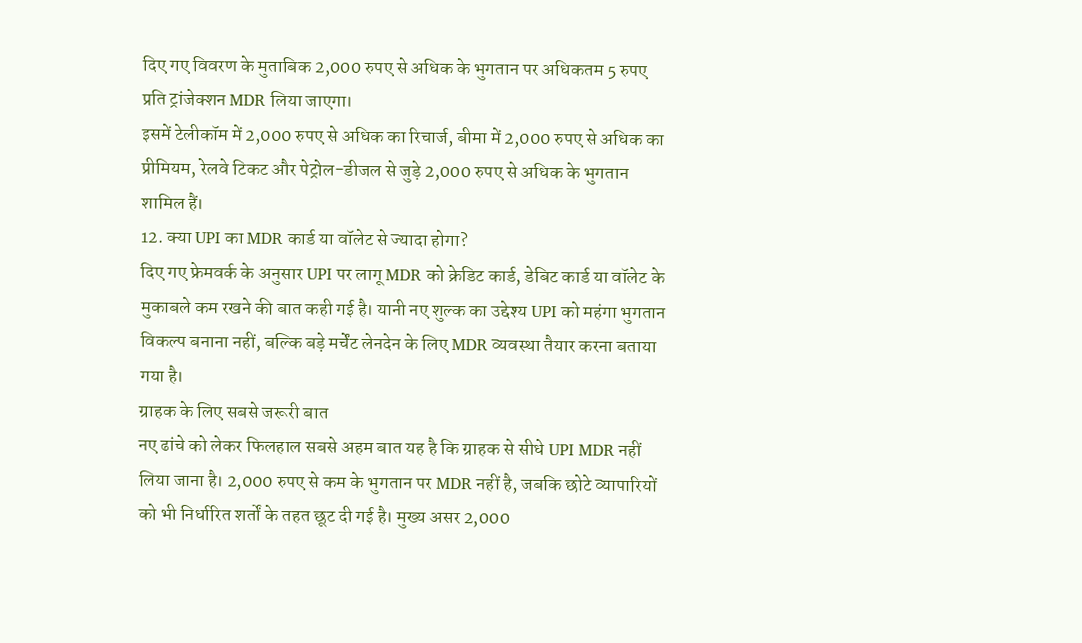दिए गए विवरण के मुताबिक 2,000 रुपए से अधिक के भुगतान पर अधिकतम 5 रुपए प्रति ट्रांजेक्शन MDR लिया जाएगा।
इसमें टेलीकॉम में 2,000 रुपए से अधिक का रिचार्ज, बीमा में 2,000 रुपए से अधिक का प्रीमियम, रेलवे टिकट और पेट्रोल-डीजल से जुड़े 2,000 रुपए से अधिक के भुगतान शामिल हैं।
12. क्या UPI का MDR कार्ड या वॉलेट से ज्यादा होगा?
दिए गए फ्रेमवर्क के अनुसार UPI पर लागू MDR को क्रेडिट कार्ड, डेबिट कार्ड या वॉलेट के मुकाबले कम रखने की बात कही गई है। यानी नए शुल्क का उद्देश्य UPI को महंगा भुगतान विकल्प बनाना नहीं, बल्कि बड़े मर्चेंट लेनदेन के लिए MDR व्यवस्था तैयार करना बताया गया है।
ग्राहक के लिए सबसे जरूरी बात
नए ढांचे को लेकर फिलहाल सबसे अहम बात यह है कि ग्राहक से सीधे UPI MDR नहीं लिया जाना है। 2,000 रुपए से कम के भुगतान पर MDR नहीं है, जबकि छोटे व्यापारियों को भी निर्धारित शर्तों के तहत छूट दी गई है। मुख्य असर 2,000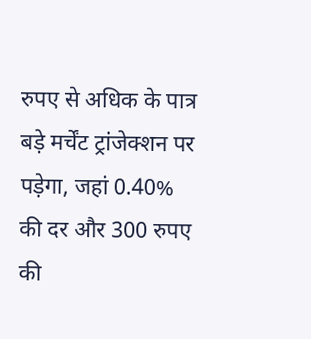रुपए से अधिक के पात्र बड़े मर्चेंट ट्रांजेक्शन पर पड़ेगा, जहां 0.40% की दर और 300 रुपए की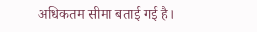अधिकतम सीमा बताई गई है।